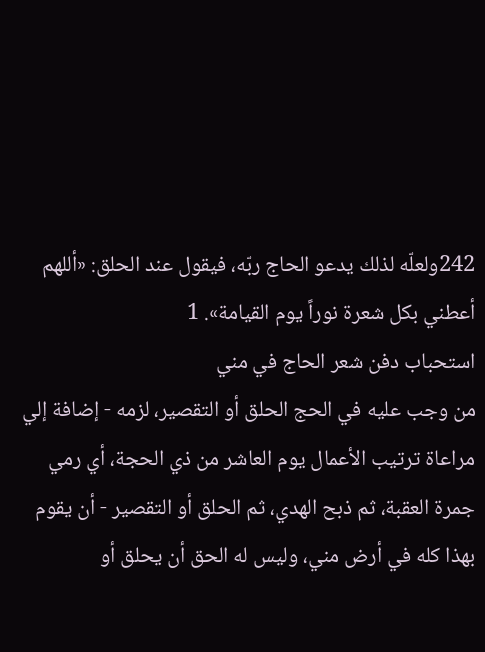242ولعلّه لذلك يدعو الحاج ربّه، فيقول عند الحلق: «أللهم أعطني بكل شعرة نوراً يوم القيامة». 1
استحباب دفن شعر الحاج في مني
من وجب عليه في الحج الحلق أو التقصير، لزمه - إضافة إلي مراعاة ترتيب الأعمال يوم العاشر من ذي الحجة، أي رمي جمرة العقبة، ثم ذبح الهدي، ثم الحلق أو التقصير - أن يقوم بهذا كله في أرض مني، وليس له الحق أن يحلق أو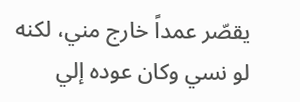يقصّر عمداً خارج مني، لكنه لو نسي وكان عوده إلي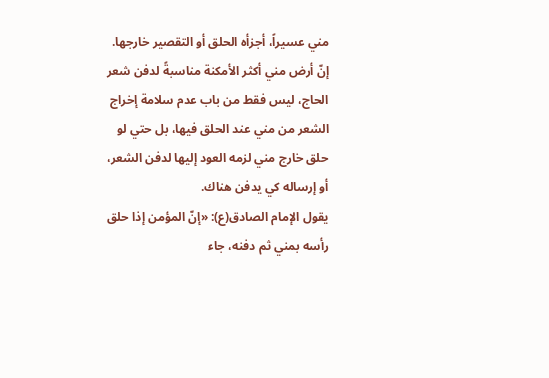مني عسيراً، أجزأه الحلق أو التقصير خارجها.
إنّ أرض مني أكثر الأمكنة مناسبةً لدفن شعر الحاج، ليس فقط من باب عدم سلامة إخراج الشعر من مني عند الحلق فيها، بل حتي لو حلق خارج مني لزمه العود إليها لدفن الشعر، أو إرساله كي يدفن هناك.
يقول الإمام الصادق(ع): «إنّ المؤمن إذا حلق رأسه بمني ثم دفنه، جاء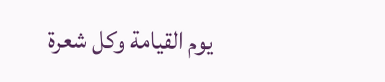يوم القيامة وكل شعرة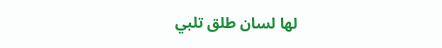لها لسان طلق تلبي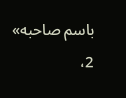باسم صاحبه» 2،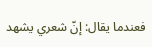فعندما يقال: إنّ شعري يشهد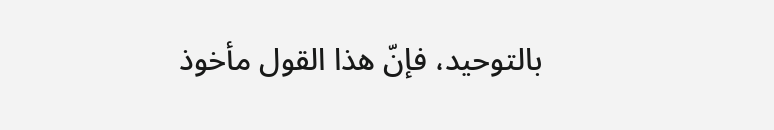بالتوحيد، فإنّ هذا القول مأخوذ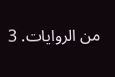من الروايات. 3